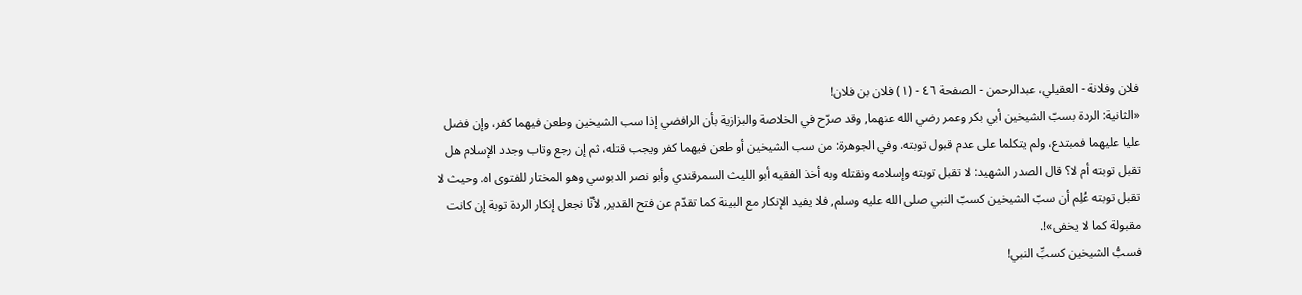فلان وفلانة - العقيلي، عبدالرحمن - الصفحة ٤٦ - (١) فلان بن فلان!
«الثانية: الردة بسبّ الشيخين أبي بكر وعمر رضي الله عنهما, وقد صرّح في الخلاصة والبزازية بأن الرافضي إذا سب الشيخين وطعن فيهما كفر، وإن فضل عليا عليهما فمبتدع، ولم يتكلما على عدم قبول توبته. وفي الجوهرة: من سب الشيخين أو طعن فيهما كفر ويجب قتله، ثم إن رجع وتاب وجدد الإسلام هل تقبل توبته أم لا؟ قال الصدر الشهيد: لا تقبل توبته وإسلامه ونقتله وبه أخذ الفقيه أبو الليث السمرقندي وأبو نصر الدبوسي وهو المختار للفتوى اه. وحيث لا تقبل توبته عُلِم أن سبّ الشيخين كسبّ النبي صلى الله عليه وسلم, فلا يفيد الإنكار مع البينة كما تقدّم عن فتح القدير, لأنّا نجعل إنكار الردة توبة إن كانت مقبولة كما لا يخفى»!.
فسبُّ الشيخين كسبِّ النبي!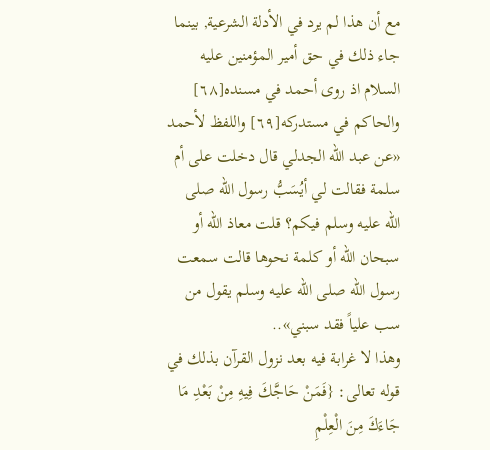مع أن هذا لم يرد في الأدلة الشرعية, بينما جاء ذلك في حق أمير المؤمنين عليه السلام اذ روى أحمد في مسنده[٦٨] والحاكم في مستدركه[٦٩] واللفظ لأحمد «عن عبد الله الجدلي قال دخلت على أم سلمة فقالت لي أيُسَبُّ رسول الله صلى الله عليه وسلم فيكم؟ قلت معاذ الله أو سبحان الله أو كلمة نحوها قالت سمعت رسول الله صلى الله عليه وسلم يقول من سب علياً فقد سبني»..
وهذا لا غرابة فيه بعد نزول القرآن بذلك في قوله تعالى: {فَمَنْ حَاجَّكَ فِيهِ مِنْ بَعْدِ مَا جَاءَكَ مِنَ الْعِلْمِ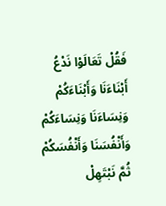فَقُلْ تَعَالَوْا نَدْعُ أَبْنَاءَنَا وَأَبْنَاءَكُمْ وَنِسَاءَنَا وَنِسَاءَكُمْ وَأَنْفُسَنَا وَأَنْفُسَكُمْ ثُمَّ نَبْتَهِلْ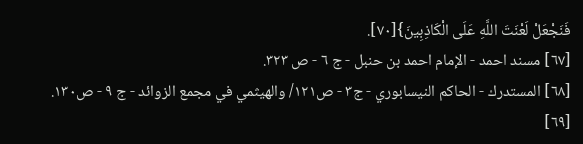فَنَجْعَلْ لَعْنَتَ اللَّهِ عَلَى الْكَاذِبِينَ}[٧٠].
[٦٧] مسند احمد - الإمام احمد بن حنبل - ج ٦ - ص ٣٢٣.
[٦٨] المستدرك - الحاكم النيسابوري - ج٣ - ص١٢١/ والهيثمي في مجمع الزوائد - ج ٩ - ص١٣٠.
[٦٩]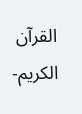القرآن الكريم-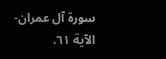سورة آل عمران- الآية ٦١.